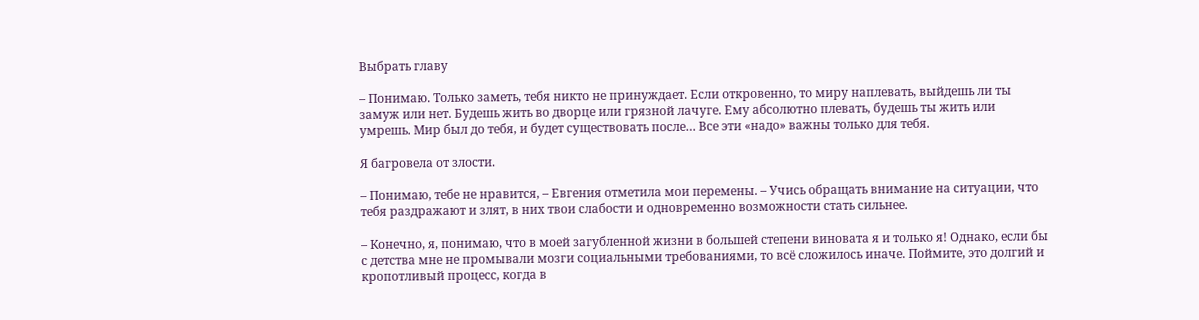Выбрать главу

– Понимаю. Только заметь, тебя никто не принуждает. Если откровенно, то миру наплевать, выйдешь ли ты замуж или нет. Будешь жить во дворце или грязной лачуге. Ему абсолютно плевать, будешь ты жить или умрешь. Мир был до тебя, и будет существовать после… Все эти «надо» важны только для тебя.

Я багровела от злости.

– Понимаю, тебе не нравится, – Евгения отметила мои перемены. – Учись обращать внимание на ситуации, что тебя раздражают и злят, в них твои слабости и одновременно возможности стать сильнее.

– Конечно, я, понимаю, что в моей загубленной жизни в большей степени виновата я и только я! Однако, если бы с детства мне не промывали мозги социальными требованиями, то всё сложилось иначе. Поймите, это долгий и кропотливый процесс, когда в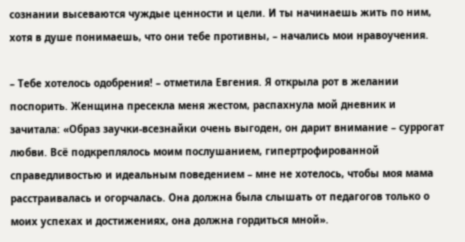сознании высеваются чуждые ценности и цели. И ты начинаешь жить по ним, хотя в душе понимаешь, что они тебе противны, – начались мои нравоучения.

– Тебе хотелось одобрения! – отметила Евгения. Я открыла рот в желании поспорить. Женщина пресекла меня жестом, распахнула мой дневник и зачитала: «Образ заучки-всезнайки очень выгоден, он дарит внимание – суррогат любви. Всё подкреплялось моим послушанием, гипертрофированной справедливостью и идеальным поведением – мне не хотелось, чтобы моя мама расстраивалась и огорчалась. Она должна была слышать от педагогов только о моих успехах и достижениях, она должна гордиться мной».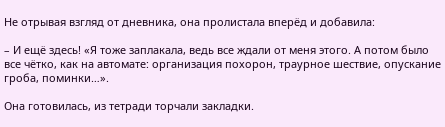Не отрывая взгляд от дневника, она пролистала вперёд и добавила:

– И ещё здесь! «Я тоже заплакала, ведь все ждали от меня этого. А потом было все чётко, как на автомате: организация похорон, траурное шествие, опускание гроба, поминки…».

Она готовилась, из тетради торчали закладки.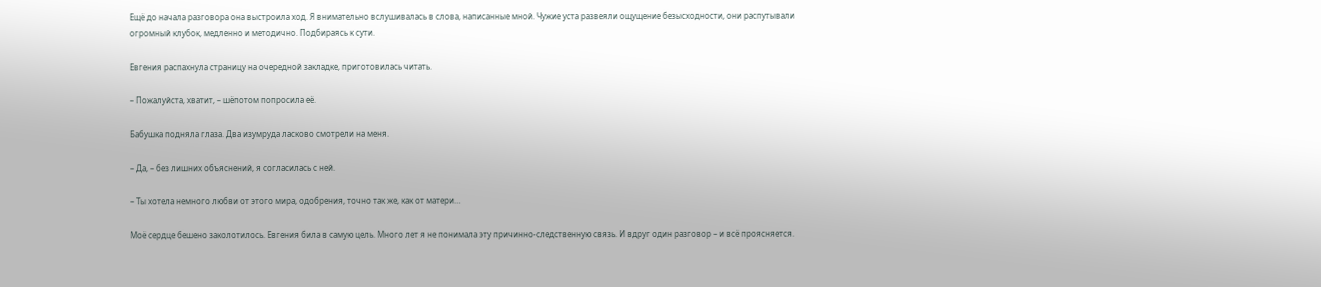Ещё до начала разговора она выстроила ход. Я внимательно вслушивалась в слова, написанные мной. Чужие уста развеяли ощущение безысходности, они распутывали огромный клубок, медленно и методично. Подбираясь к сути.

Евгения распахнула страницу на очередной закладке, приготовилась читать.

– Пожалуйста, хватит, – шёпотом попросила её.

Бабушка подняла глаза. Два изумруда ласково смотрели на меня.

– Да, – без лишних объяснений, я согласилась с ней.

– Ты хотела немного любви от этого мира, одобрения, точно так же, как от матери…

Моё сердце бешено заколотилось. Евгения била в самую цель. Много лет я не понимала эту причинно-следственную связь. И вдруг один разговор – и всё проясняется.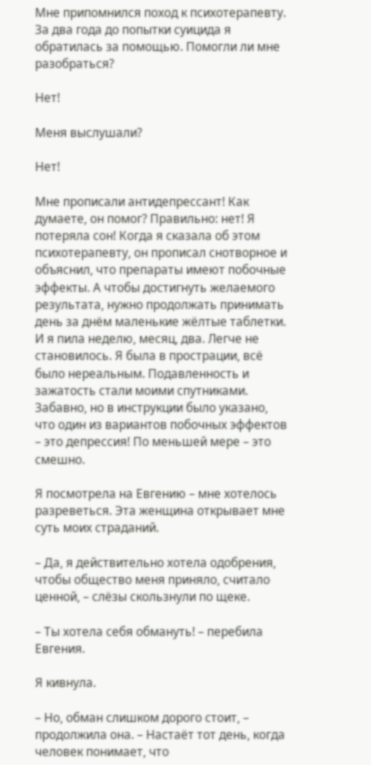Мне припомнился поход к психотерапевту. За два года до попытки суицида я обратилась за помощью. Помогли ли мне разобраться?

Нет!

Меня выслушали?

Нет!

Мне прописали антидепрессант! Как думаете, он помог? Правильно: нет! Я потеряла сон! Когда я сказала об этом психотерапевту, он прописал снотворное и объяснил, что препараты имеют побочные эффекты. А чтобы достигнуть желаемого результата, нужно продолжать принимать день за днём маленькие жёлтые таблетки. И я пила неделю, месяц, два. Легче не становилось. Я была в прострации, всё было нереальным. Подавленность и зажатость стали моими спутниками. Забавно, но в инструкции было указано, что один из вариантов побочных эффектов – это депрессия! По меньшей мере – это смешно.

Я посмотрела на Евгению – мне хотелось разреветься. Эта женщина открывает мне суть моих страданий.

– Да, я действительно хотела одобрения, чтобы общество меня приняло, считало ценной, – слёзы скользнули по щеке.

– Ты хотела себя обмануть! – перебила Евгения.

Я кивнула.

– Но, обман слишком дорого стоит, – продолжила она. – Настаёт тот день, когда человек понимает, что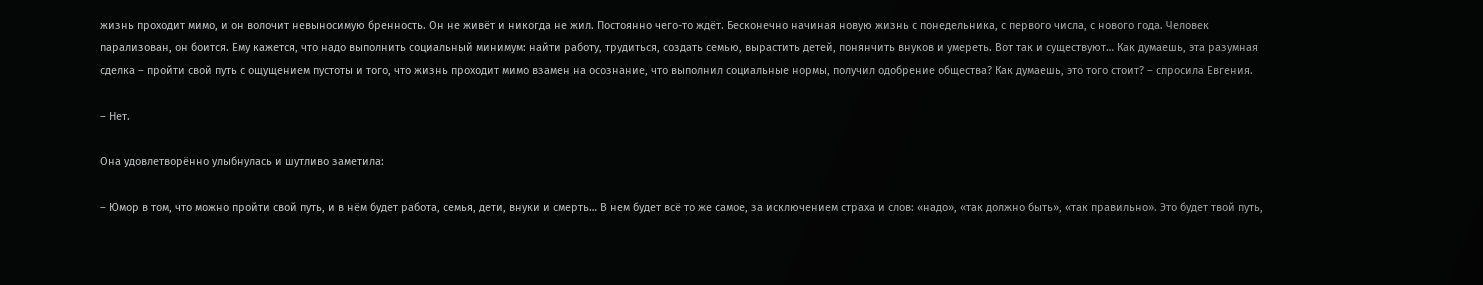жизнь проходит мимо, и он волочит невыносимую бренность. Он не живёт и никогда не жил. Постоянно чего-то ждёт. Бесконечно начиная новую жизнь с понедельника, с первого числа, с нового года. Человек парализован, он боится. Ему кажется, что надо выполнить социальный минимум: найти работу, трудиться, создать семью, вырастить детей, понянчить внуков и умереть. Вот так и существуют… Как думаешь, эта разумная сделка – пройти свой путь с ощущением пустоты и того, что жизнь проходит мимо взамен на осознание, что выполнил социальные нормы, получил одобрение общества? Как думаешь, это того стоит? – спросила Евгения.

– Нет.

Она удовлетворённо улыбнулась и шутливо заметила:

– Юмор в том, что можно пройти свой путь, и в нём будет работа, семья, дети, внуки и смерть… В нем будет всё то же самое, за исключением страха и слов: «надо», «так должно быть», «так правильно». Это будет твой путь,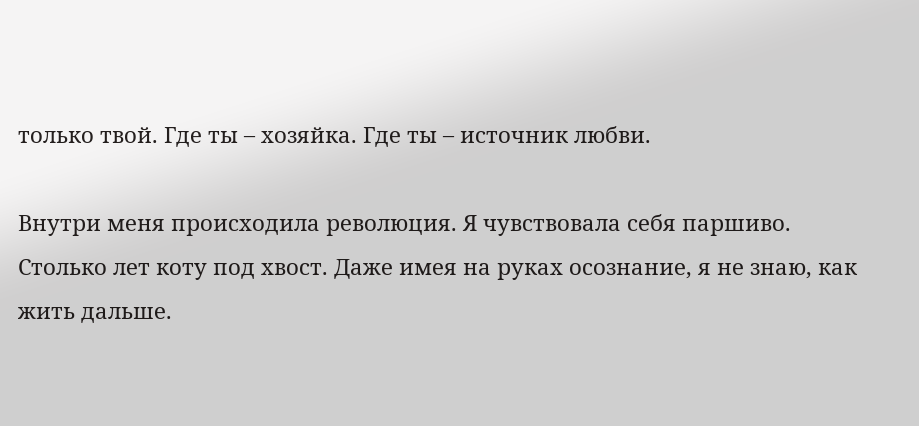только твой. Где ты – хозяйка. Где ты – источник любви.

Внутри меня происходила революция. Я чувствовала себя паршиво. Столько лет коту под хвост. Даже имея на руках осознание, я не знаю, как жить дальше.